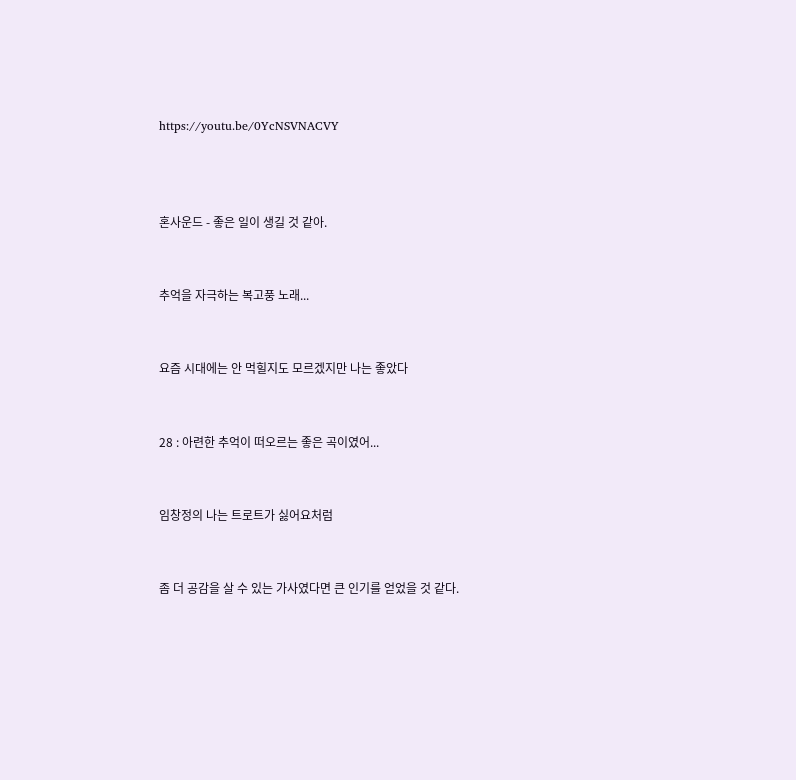https://youtu.be/0YcNSVNACVY



혼사운드 - 좋은 일이 생길 것 같아.


추억을 자극하는 복고풍 노래...


요즘 시대에는 안 먹힐지도 모르겠지만 나는 좋았다


28 : 아련한 추억이 떠오르는 좋은 곡이였어...


임창정의 나는 트로트가 싫어요처럼


좀 더 공감을 살 수 있는 가사였다면 큰 인기를 얻었을 것 같다.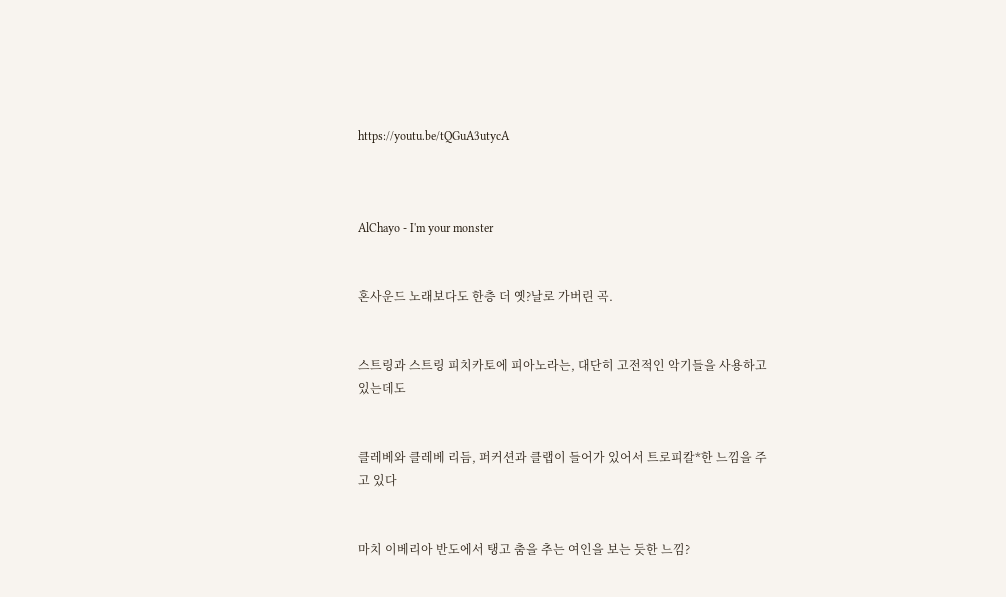https://youtu.be/tQGuA3utycA



AlChayo - I'm your monster


혼사운드 노래보다도 한층 더 옛?날로 가버린 곡.


스트링과 스트링 피치카토에 피아노라는, 대단히 고전적인 악기들을 사용하고 있는데도


클레베와 클레베 리듬, 퍼커션과 클랩이 들어가 있어서 트로피칼*한 느낌을 주고 있다


마치 이베리아 반도에서 탱고 춤을 추는 여인을 보는 듯한 느낌?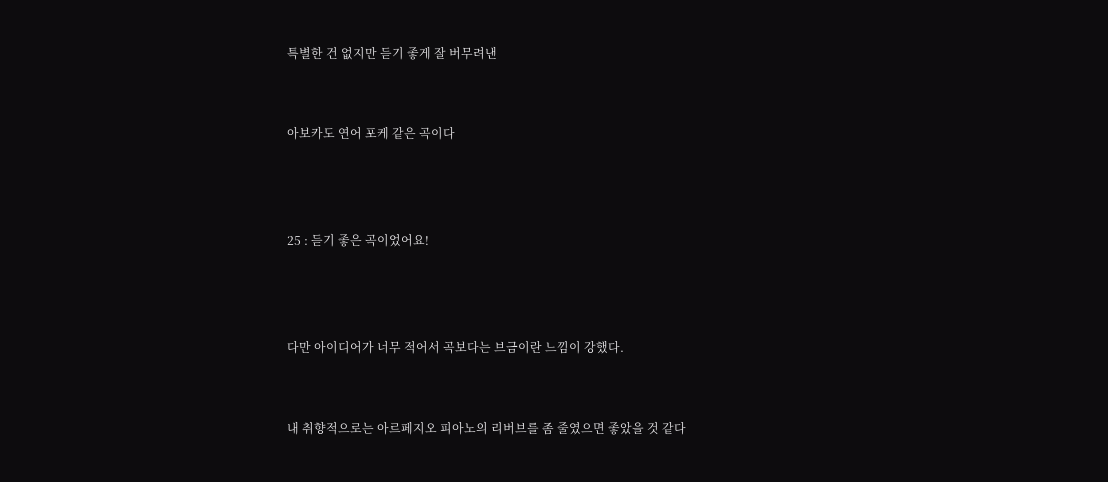특별한 건 없지만 듣기 좋게 잘 버무려낸


아보카도 연어 포케 같은 곡이다



25 : 듣기 좋은 곡이었어요!



다만 아이디어가 너무 적어서 곡보다는 브금이란 느낌이 강했다.


내 취향적으로는 아르페지오 피아노의 리버브를 좀 줄였으면 좋았을 것 같다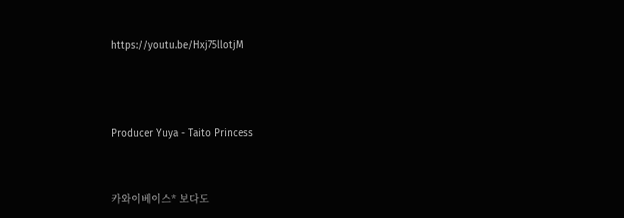https://youtu.be/Hxj75llotjM



Producer Yuya - Taito Princess


카와이베이스* 보다도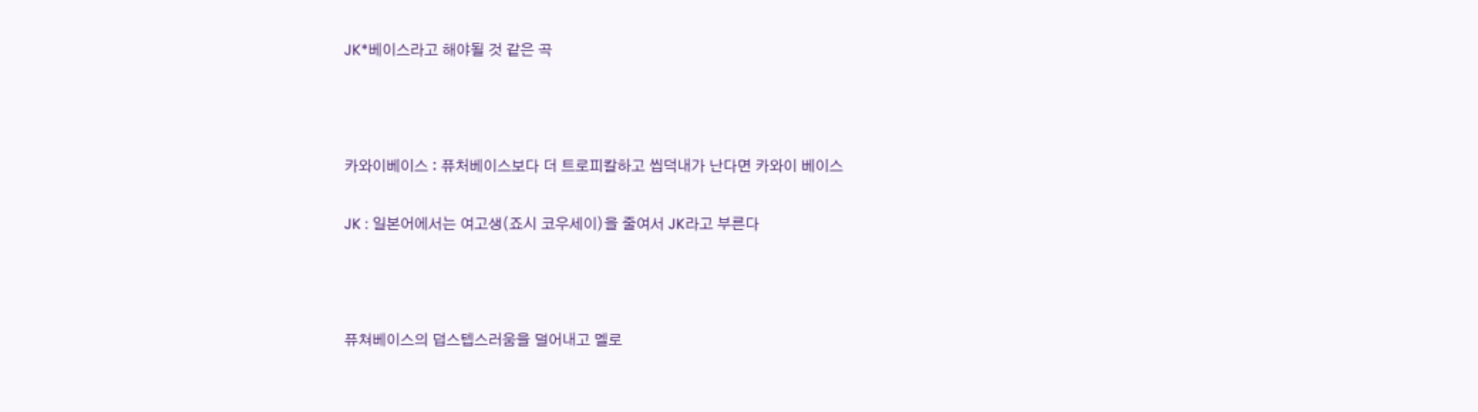JK*베이스라고 해야될 것 같은 곡



카와이베이스 : 퓨처베이스보다 더 트로피칼하고 씹덕내가 난다면 카와이 베이스

JK : 일본어에서는 여고생(죠시 코우세이)을 줄여서 JK라고 부른다



퓨쳐베이스의 덥스텝스러움을 덜어내고 멜로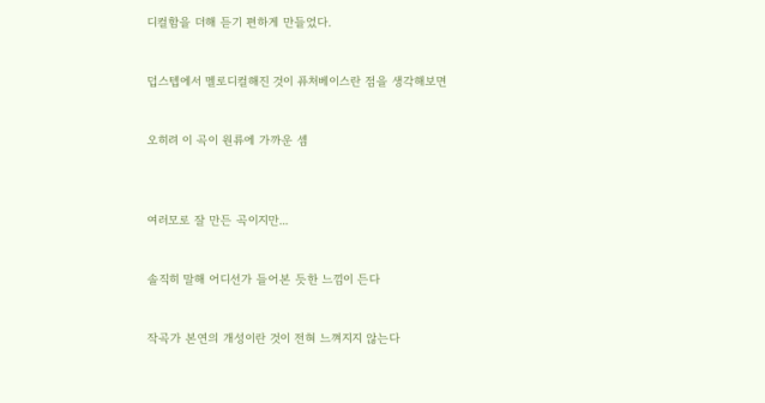디컬함을 더해 듣기 편하게 만들었다.


덥스텝에서 멜로디컬해진 것이 퓨처베이스란 점을 생각해보면


오히려 이 곡이 원류에 가까운 셈



여러모로 잘 만든 곡이지만...


솔직히 말해 어디선가 들어본 듯한 느낌이 든다


작곡가 본연의 개성이란 것이 전혀 느껴지지 않는다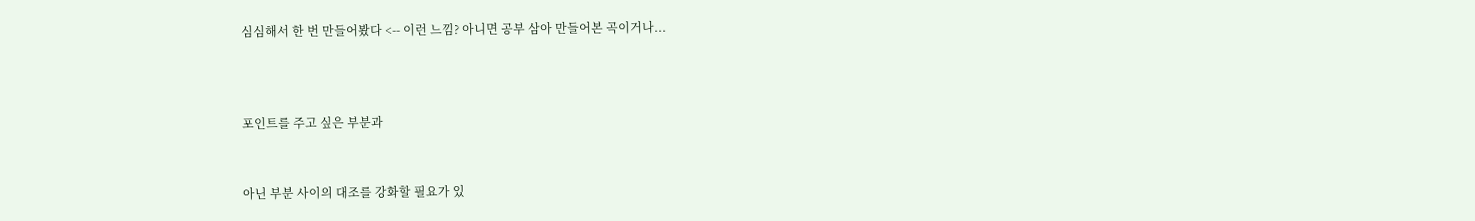심심해서 한 번 만들어봤다 <-- 이런 느낌? 아니면 공부 삼아 만들어본 곡이거나...



포인트를 주고 싶은 부분과


아닌 부분 사이의 대조를 강화할 필요가 있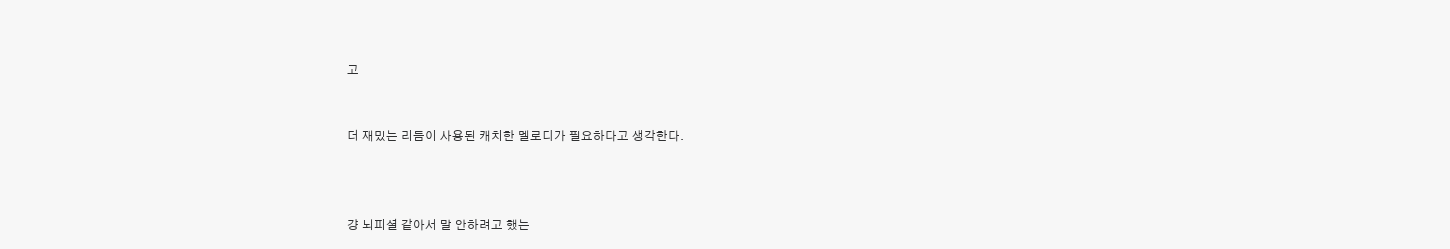고


더 재밌는 리듬이 사용된 캐치한 멜로디가 필요하다고 생각한다.



걍 뇌피셜 같아서 말 안하려고 했는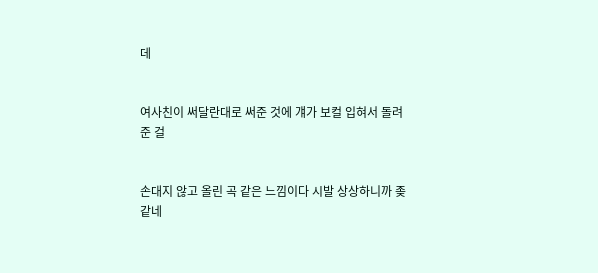데


여사친이 써달란대로 써준 것에 걔가 보컬 입혀서 돌려준 걸


손대지 않고 올린 곡 같은 느낌이다 시발 상상하니까 좆같네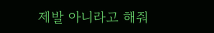제발 아니라고 해줘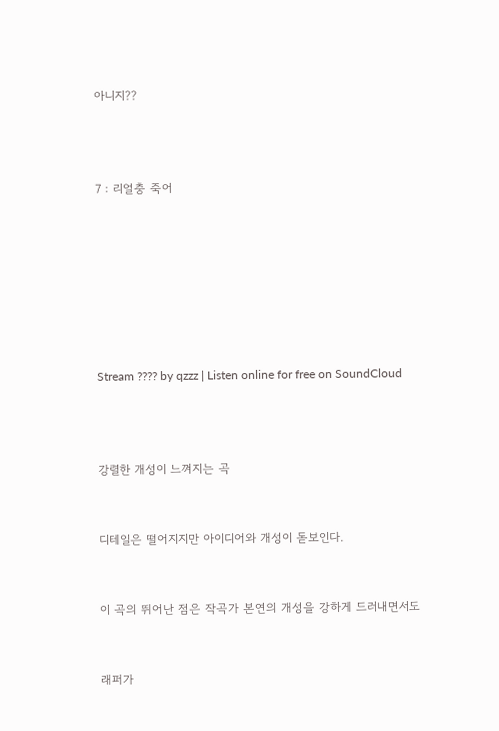아니지??



7 : 리얼충 죽어







Stream ???? by qzzz | Listen online for free on SoundCloud



강렬한 개성이 느껴지는 곡


디테일은 떨어지지만 아이디어와 개성이 돋보인다.


이 곡의 뛰어난 점은 작곡가 본연의 개성을 강하게 드러내면서도


래퍼가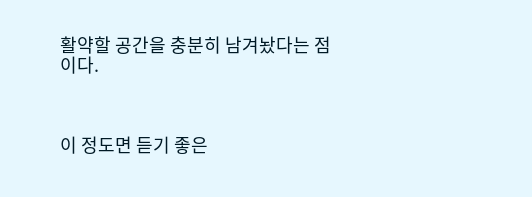활약할 공간을 충분히 남겨놨다는 점이다.



이 정도면 듣기 좋은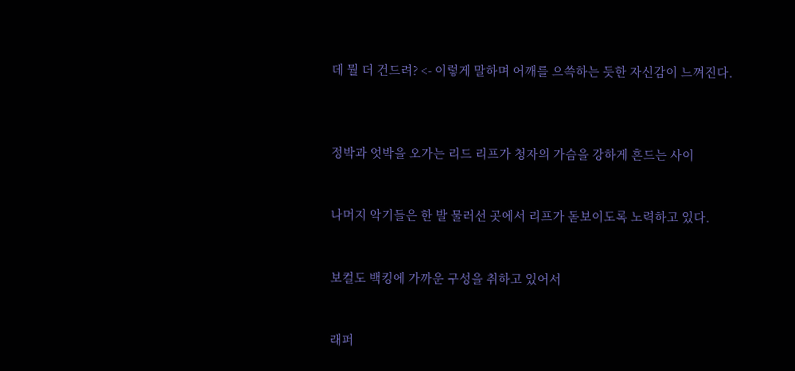데 뭘 더 건드려? <- 이렇게 말하며 어깨를 으쓱하는 듯한 자신감이 느껴진다.



정박과 엇박을 오가는 리드 리프가 청자의 가슴을 강하게 흔드는 사이


나머지 악기들은 한 발 물러선 곳에서 리프가 돋보이도록 노력하고 있다.


보컬도 백킹에 가까운 구성을 취하고 있어서


래퍼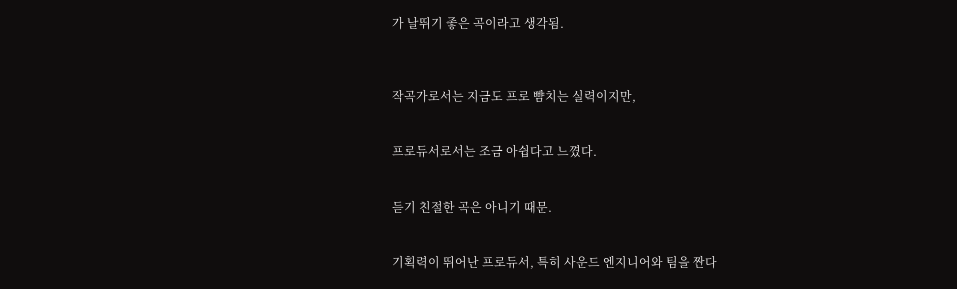가 날뛰기 좋은 곡이라고 생각됨.



작곡가로서는 지금도 프로 뺨치는 실력이지만,


프로듀서로서는 조금 아쉽다고 느꼈다.


듣기 친절한 곡은 아니기 때문.


기획력이 뛰어난 프로듀서, 특히 사운드 엔지니어와 팀을 짠다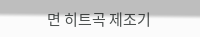면 히트곡 제조기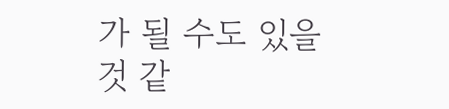가 될 수도 있을 것 같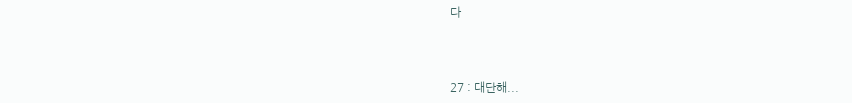다



27 : 대단해...